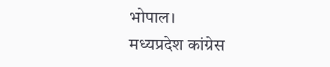भोपाल।
मध्यप्रदेश कांग्रेस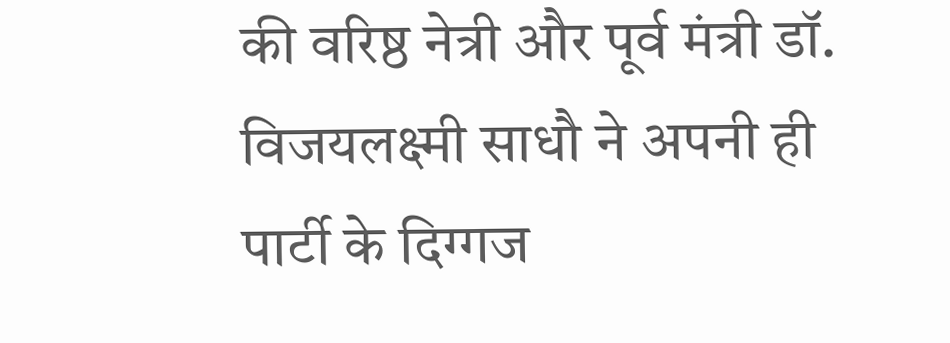की वरिष्ठ नेत्री और पूर्व मंत्री डॉ. विजयलक्ष्मी साधौ ने अपनी ही पार्टी के दिग्गज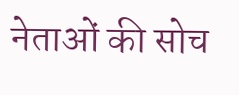नेताओं की सोच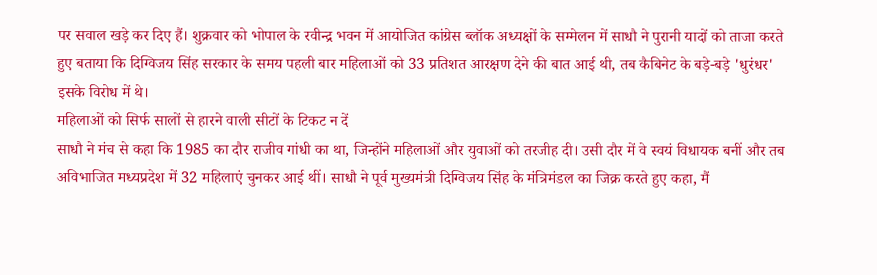पर सवाल खड़े कर दिए हैं। शुक्रवार को भोपाल के रवीन्द्र भवन में आयोजित कांग्रेस ब्लॉक अध्यक्षों के सम्मेलन में साधौ ने पुरानी यादों को ताजा करते हुए बताया कि दिग्विजय सिंह सरकार के समय पहली बार महिलाओं को 33 प्रतिशत आरक्षण देने की बात आई थी, तब कैबिनेट के बड़े-बड़े 'धुरंधर' इसके विरोध में थे।
महिलाओं को सिर्फ सालों से हारने वाली सीटों के टिकट न दें
साधौ ने मंच से कहा कि 1985 का दौर राजीव गांधी का था, जिन्होंने महिलाओं और युवाओं को तरजीह दी। उसी दौर में वे स्वयं विधायक बनीं और तब अविभाजित मध्यप्रदेश में 32 महिलाएं चुनकर आई थीं। साधौ ने पूर्व मुख्यमंत्री दिग्विजय सिंह के मंत्रिमंडल का जिक्र करते हुए कहा, मैं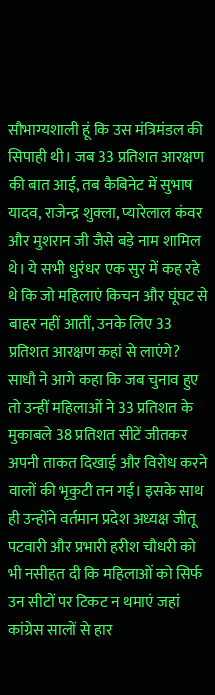सौभाग्यशाली हूं कि उस मंत्रिमंडल की सिपाही थी। जब 33 प्रतिशत आरक्षण की बात आई, तब कैबिनेट में सुभाष यादव, राजेन्द्र शुक्ला, प्यारेलाल कंवर और मुशरान जी जैसे बड़े नाम शामिल थे। ये सभी धुरंधर एक सुर में कह रहे थे कि जो महिलाएं किचन और घूंघट से बाहर नहीं आतीं, उनके लिए 33 प्रतिशत आरक्षण कहां से लाएंगे? साधौ ने आगे कहा कि जब चुनाव हुए तो उन्हीं महिलाओं ने 33 प्रतिशत के मुकाबले 38 प्रतिशत सीटें जीतकर अपनी ताकत दिखाई और विरोध करने वालों की भृकुटी तन गई। इसके साथ ही उन्होंने वर्तमान प्रदेश अध्यक्ष जीतू पटवारी और प्रभारी हरीश चौधरी को भी नसीहत दी कि महिलाओं को सिर्फ उन सीटों पर टिकट न थमाएं जहां कांग्रेस सालों से हार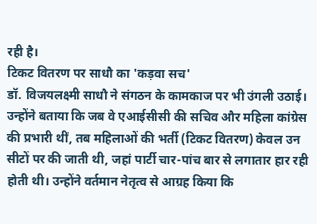रही है।
टिकट वितरण पर साधौ का 'कड़वा सच'
डॉ. विजयलक्ष्मी साधौ ने संगठन के कामकाज पर भी उंगली उठाई। उन्होंने बताया कि जब वे एआईसीसी की सचिव और महिला कांग्रेस की प्रभारी थीं, तब महिलाओं की भर्ती (टिकट वितरण) केवल उन सीटों पर की जाती थी, जहां पार्टी चार-पांच बार से लगातार हार रही होती थी। उन्होंने वर्तमान नेतृत्व से आग्रह किया कि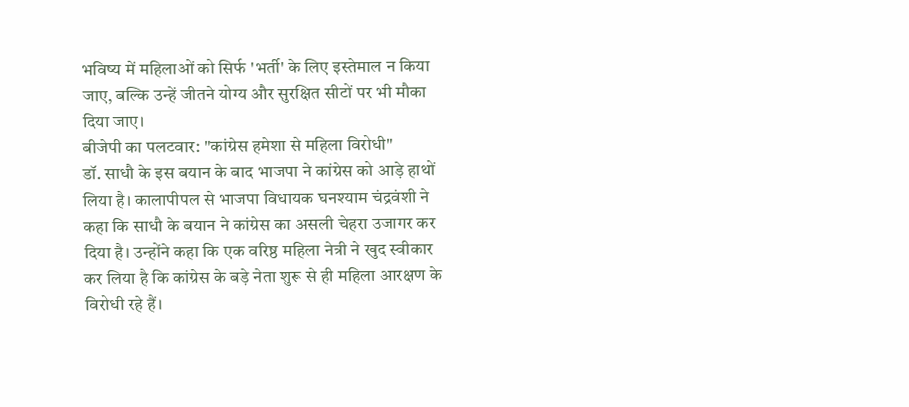भविष्य में महिलाओं को सिर्फ 'भर्ती' के लिए इस्तेमाल न किया जाए, बल्कि उन्हें जीतने योग्य और सुरक्षित सीटों पर भी मौका दिया जाए।
बीजेपी का पलटवार: "कांग्रेस हमेशा से महिला विरोधी"
डॉ. साधौ के इस बयान के बाद भाजपा ने कांग्रेस को आड़े हाथों लिया है। कालापीपल से भाजपा विधायक घनश्याम चंद्रवंशी ने कहा कि साधौ के बयान ने कांग्रेस का असली चेहरा उजागर कर दिया है। उन्होंने कहा कि एक वरिष्ठ महिला नेत्री ने खुद स्वीकार कर लिया है कि कांग्रेस के बड़े नेता शुरू से ही महिला आरक्षण के विरोधी रहे हैं।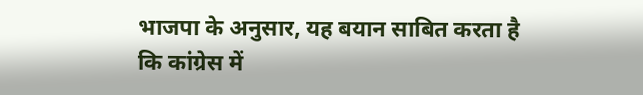भाजपा के अनुसार, यह बयान साबित करता है कि कांग्रेस में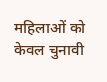महिलाओं को केवल चुनावी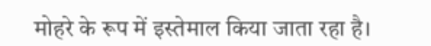मोहरे के रूप में इस्तेमाल किया जाता रहा है।